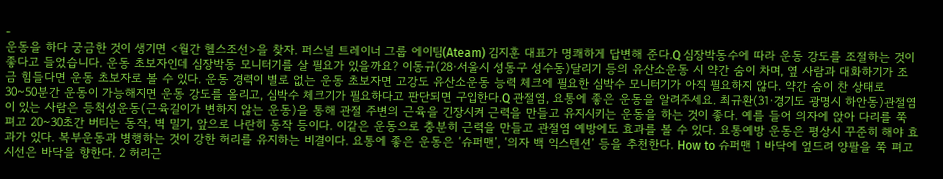-
운동을 하다 궁금한 것이 생기면 <월간 헬스조선>을 찾자. 퍼스널 트레이너 그룹 에이팀(Ateam) 김지훈 대표가 명쾌하게 답변해 준다.Q 심장박동수에 따라 운동 강도를 조절하는 것이 좋다고 들었습니다. 운동 초보자인데 심장박동 모니터기를 살 필요가 있을까요? 이동규(28·서울시 성동구 성수동)달리기 등의 유산소운동 시 약간 숨이 차며, 옆 사람과 대화하기가 조금 힘들다면 운동 초보자로 볼 수 있다. 운동 경력이 별로 없는 운동 초보자면 고강도 유산소운동 능력 체크에 필요한 심박수 모니터기가 아직 필요하지 않다. 약간 숨이 찬 상태로 30~50분간 운동이 가능해지면 운동 강도를 올리고, 심박수 체크기가 필요하다고 판단되면 구입한다.Q 관절염, 요통에 좋은 운동을 알려주세요. 최규환(31·경기도 광명시 하안동)관절염이 있는 사람은 등척성운동(근육길이가 변하지 않는 운동)을 통해 관절 주변의 근육을 긴장시켜 근력을 만들고 유지시키는 운동을 하는 것이 좋다. 예를 들어 의자에 앉아 다리를 쭉 펴고 20~30초간 버티는 동작, 벽 밀기, 앞으로 나란히 동작 등이다. 이같은 운동으로 충분히 근력을 만들고 관절염 예방에도 효과를 볼 수 있다. 요통예방 운동은 평상시 꾸준히 해야 효과가 있다. 복부운동과 병행하는 것이 강한 허리를 유지하는 비결이다. 요통에 좋은 운동은 ‘슈퍼맨’, ‘의자 백 익스텐션’ 등을 추천한다. How to 슈퍼맨 1 바닥에 엎드려 양팔을 쭉 펴고 시선은 바닥을 향한다. 2 허리근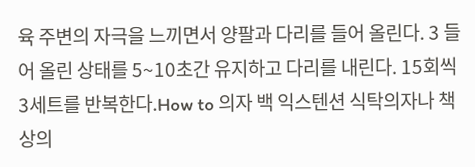육 주변의 자극을 느끼면서 양팔과 다리를 들어 올린다. 3 들어 올린 상태를 5~10초간 유지하고 다리를 내린다. 15회씩 3세트를 반복한다.How to 의자 백 익스텐션 식탁의자나 책상의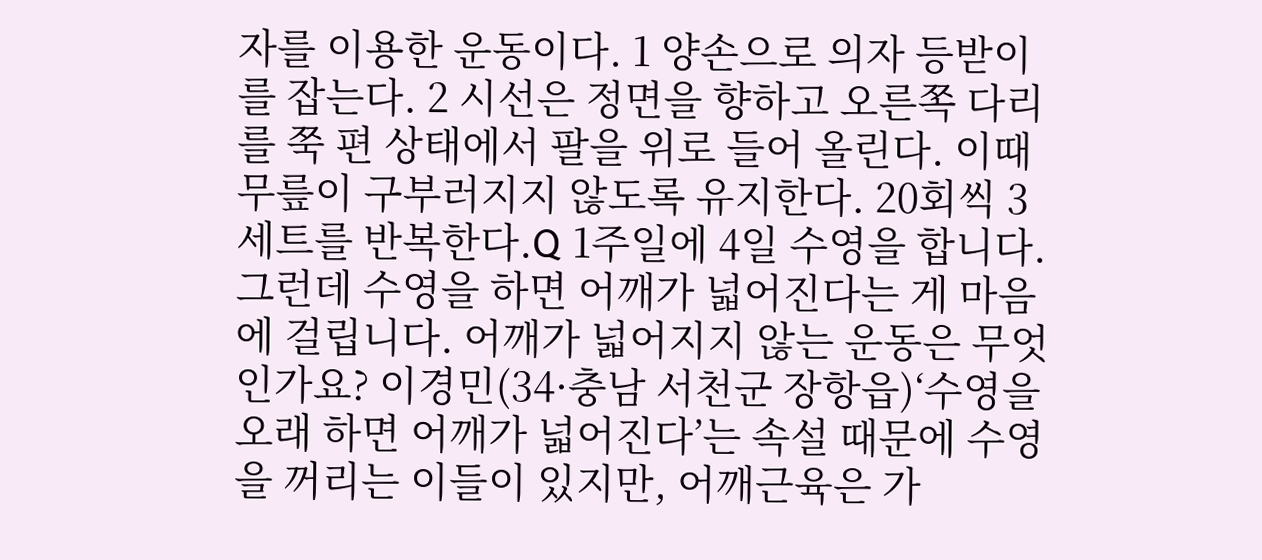자를 이용한 운동이다. 1 양손으로 의자 등받이를 잡는다. 2 시선은 정면을 향하고 오른쪽 다리를 쭉 편 상태에서 팔을 위로 들어 올린다. 이때 무릎이 구부러지지 않도록 유지한다. 20회씩 3세트를 반복한다.Q 1주일에 4일 수영을 합니다. 그런데 수영을 하면 어깨가 넓어진다는 게 마음에 걸립니다. 어깨가 넓어지지 않는 운동은 무엇인가요? 이경민(34·충남 서천군 장항읍)‘수영을 오래 하면 어깨가 넓어진다’는 속설 때문에 수영을 꺼리는 이들이 있지만, 어깨근육은 가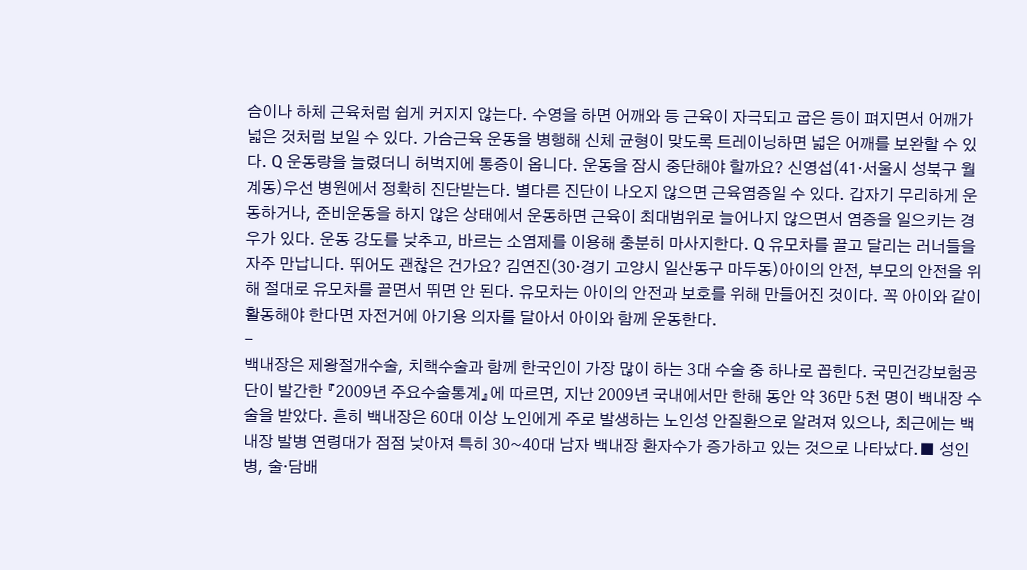슴이나 하체 근육처럼 쉽게 커지지 않는다. 수영을 하면 어깨와 등 근육이 자극되고 굽은 등이 펴지면서 어깨가 넓은 것처럼 보일 수 있다. 가슴근육 운동을 병행해 신체 균형이 맞도록 트레이닝하면 넓은 어깨를 보완할 수 있다. Q 운동량을 늘렸더니 허벅지에 통증이 옵니다. 운동을 잠시 중단해야 할까요? 신영섭(41·서울시 성북구 월계동)우선 병원에서 정확히 진단받는다. 별다른 진단이 나오지 않으면 근육염증일 수 있다. 갑자기 무리하게 운동하거나, 준비운동을 하지 않은 상태에서 운동하면 근육이 최대범위로 늘어나지 않으면서 염증을 일으키는 경우가 있다. 운동 강도를 낮추고, 바르는 소염제를 이용해 충분히 마사지한다. Q 유모차를 끌고 달리는 러너들을 자주 만납니다. 뛰어도 괜찮은 건가요? 김연진(30·경기 고양시 일산동구 마두동)아이의 안전, 부모의 안전을 위해 절대로 유모차를 끌면서 뛰면 안 된다. 유모차는 아이의 안전과 보호를 위해 만들어진 것이다. 꼭 아이와 같이 활동해야 한다면 자전거에 아기용 의자를 달아서 아이와 함께 운동한다.
-
백내장은 제왕절개수술, 치핵수술과 함께 한국인이 가장 많이 하는 3대 수술 중 하나로 꼽힌다. 국민건강보험공단이 발간한 『2009년 주요수술통계』에 따르면, 지난 2009년 국내에서만 한해 동안 약 36만 5천 명이 백내장 수술을 받았다. 흔히 백내장은 60대 이상 노인에게 주로 발생하는 노인성 안질환으로 알려져 있으나, 최근에는 백내장 발병 연령대가 점점 낮아져 특히 30~40대 남자 백내장 환자수가 증가하고 있는 것으로 나타났다.■ 성인병, 술·담배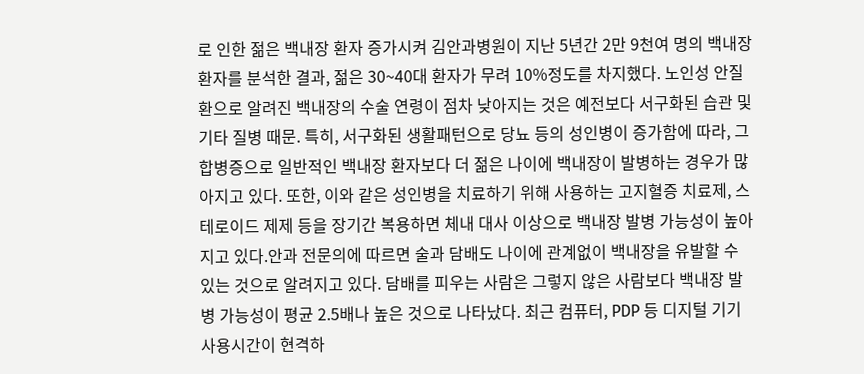로 인한 젊은 백내장 환자 증가시켜 김안과병원이 지난 5년간 2만 9천여 명의 백내장 환자를 분석한 결과, 젊은 30~40대 환자가 무려 10%정도를 차지했다. 노인성 안질환으로 알려진 백내장의 수술 연령이 점차 낮아지는 것은 예전보다 서구화된 습관 및 기타 질병 때문. 특히, 서구화된 생활패턴으로 당뇨 등의 성인병이 증가함에 따라, 그 합병증으로 일반적인 백내장 환자보다 더 젊은 나이에 백내장이 발병하는 경우가 많아지고 있다. 또한, 이와 같은 성인병을 치료하기 위해 사용하는 고지혈증 치료제, 스테로이드 제제 등을 장기간 복용하면 체내 대사 이상으로 백내장 발병 가능성이 높아지고 있다.안과 전문의에 따르면 술과 담배도 나이에 관계없이 백내장을 유발할 수 있는 것으로 알려지고 있다. 담배를 피우는 사람은 그렇지 않은 사람보다 백내장 발병 가능성이 평균 2.5배나 높은 것으로 나타났다. 최근 컴퓨터, PDP 등 디지털 기기 사용시간이 현격하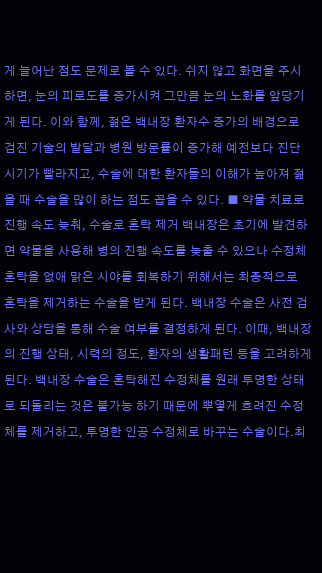게 늘어난 점도 문제로 볼 수 있다. 쉬지 않고 화면을 주시하면, 눈의 피로도를 증가시켜 그만큼 눈의 노화를 앞당기게 된다. 이와 함께, 젊은 백내장 환자수 증가의 배경으로 검진 기술의 발달과 병원 방문률이 증가해 예전보다 진단 시기가 빨라지고, 수술에 대한 환자들의 이해가 높아져 젊을 때 수술을 많이 하는 점도 꼽을 수 있다. ■ 약물 치료로 진행 속도 늦춰, 수술로 혼탁 제거 백내장은 초기에 발견하면 약물을 사용해 병의 진행 속도를 늦출 수 있으나 수정체 혼탁을 없애 맑은 시야를 회복하기 위해서는 최종적으로 혼탁을 제거하는 수술을 받게 된다. 백내장 수술은 사전 검사와 상담을 통해 수술 여부를 결정하게 된다. 이때, 백내장의 진행 상태, 시력의 정도, 환자의 생활패턴 등을 고려하게 된다. 백내장 수술은 혼탁해진 수정체를 원래 투명한 상태로 되돌리는 것은 불가능 하기 때문에 뿌옇게 흐려진 수정체를 제거하고, 투명한 인공 수정체로 바꾸는 수술이다.최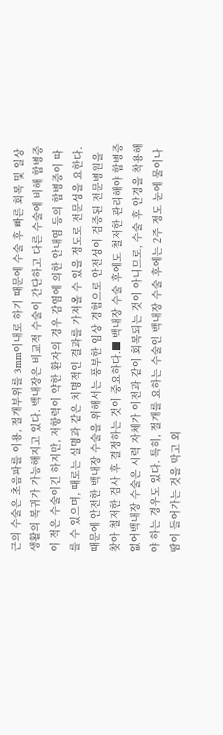근의 수술은 초음파를 이용, 절개부위를 3mm이내로 하기 때문에 수술 후 빠른 회복 및 일상 생활의 복귀가 가능해지고 있다. 백내장은 비교적 수술이 간단하고 다른 수술에 비해 합병증이 적은 수술이긴 하지만, 저항력이 약한 환자의 경우 감염에 의한 안내염 등의 합병증이 따를 수 있으며, 때로는 실명과 같은 치명적인 결과를 가져올 수 있을 정도로 전문성을 요한다. 때문에 안전한 백내장 수술을 위해서는 풍부한 임상 경험으로 안전성이 검증된 전문병원을 찾아 철저한 검사 후 결정하는 것이 중요하다.■ 백내장 수술 후에도 철저한 관리해야 합병증 없어백내장 수술은 시력 자체가 이전과 같이 회복되는 것이 아니므로, 수술 후 안경을 착용해야 하는 경우도 있다. 특히, 절개를 요하는 수술인 백내장 수술 후에는 2주 정도 눈에 물이나 땀이 들어가는 것을 막고 외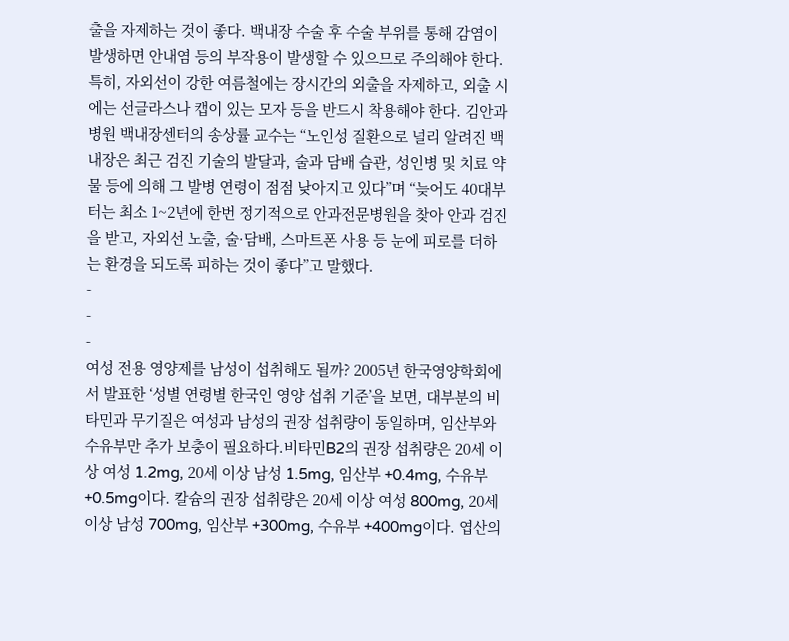출을 자제하는 것이 좋다. 백내장 수술 후 수술 부위를 통해 감염이 발생하면 안내염 등의 부작용이 발생할 수 있으므로 주의해야 한다. 특히, 자외선이 강한 여름철에는 장시간의 외출을 자제하고, 외출 시에는 선글라스나 캡이 있는 모자 등을 반드시 착용해야 한다. 김안과병원 백내장센터의 송상률 교수는 “노인성 질환으로 널리 알려진 백내장은 최근 검진 기술의 발달과, 술과 담배 습관, 성인병 및 치료 약물 등에 의해 그 발병 연령이 점점 낮아지고 있다”며 “늦어도 40대부터는 최소 1~2년에 한번 정기적으로 안과전문병원을 찾아 안과 검진을 받고, 자외선 노출, 술·담배, 스마트폰 사용 등 눈에 피로를 더하는 환경을 되도록 피하는 것이 좋다”고 말했다.
-
-
-
여성 전용 영양제를 남성이 섭취해도 될까? 2005년 한국영양학회에서 발표한 ‘성별 연령별 한국인 영양 섭취 기준’을 보면, 대부분의 비타민과 무기질은 여성과 남성의 권장 섭취량이 동일하며, 임산부와 수유부만 추가 보충이 필요하다.비타민B2의 권장 섭취량은 20세 이상 여성 1.2mg, 20세 이상 남성 1.5mg, 임산부 +0.4mg, 수유부 +0.5mg이다. 칼슘의 권장 섭취량은 20세 이상 여성 800mg, 20세 이상 남성 700mg, 임산부 +300mg, 수유부 +400mg이다. 엽산의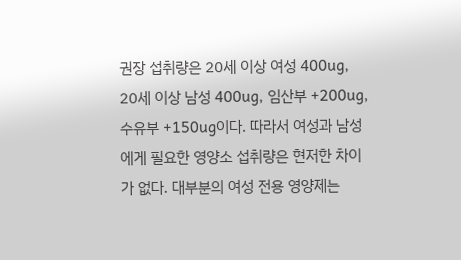권장 섭취량은 20세 이상 여성 400ug, 20세 이상 남성 400ug, 임산부 +200ug, 수유부 +150ug이다. 따라서 여성과 남성에게 필요한 영양소 섭취량은 현저한 차이가 없다. 대부분의 여성 전용 영양제는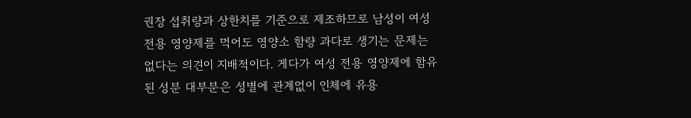권장 섭취량과 상한치를 기준으로 제조하므로 남성이 여성 전용 영양제를 먹어도 영양소 함량 과다로 생기는 문제는 없다는 의견이 지배적이다. 게다가 여성 전용 영양제에 함유된 성분 대부분은 성별에 관계없이 인체에 유용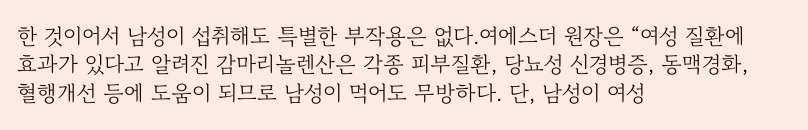한 것이어서 남성이 섭취해도 특별한 부작용은 없다.여에스더 원장은 “여성 질환에 효과가 있다고 알려진 감마리놀렌산은 각종 피부질환, 당뇨성 신경병증, 동맥경화, 혈행개선 등에 도움이 되므로 남성이 먹어도 무방하다. 단, 남성이 여성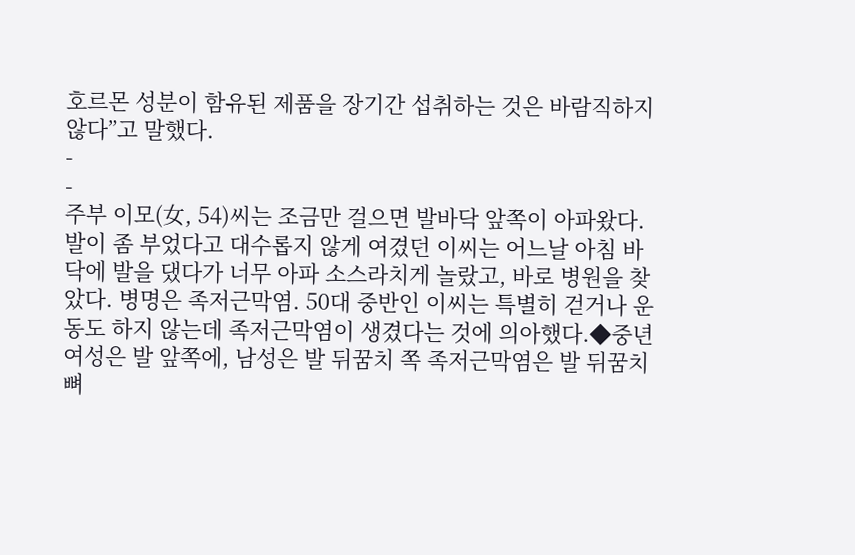호르몬 성분이 함유된 제품을 장기간 섭취하는 것은 바람직하지 않다”고 말했다.
-
-
주부 이모(女, 54)씨는 조금만 걸으면 발바닥 앞쪽이 아파왔다. 발이 좀 부었다고 대수롭지 않게 여겼던 이씨는 어느날 아침 바닥에 발을 댔다가 너무 아파 소스라치게 놀랐고, 바로 병원을 찾았다. 병명은 족저근막염. 50대 중반인 이씨는 특별히 걷거나 운동도 하지 않는데 족저근막염이 생겼다는 것에 의아했다.◆중년 여성은 발 앞쪽에, 남성은 발 뒤꿈치 쪽 족저근막염은 발 뒤꿈치뼈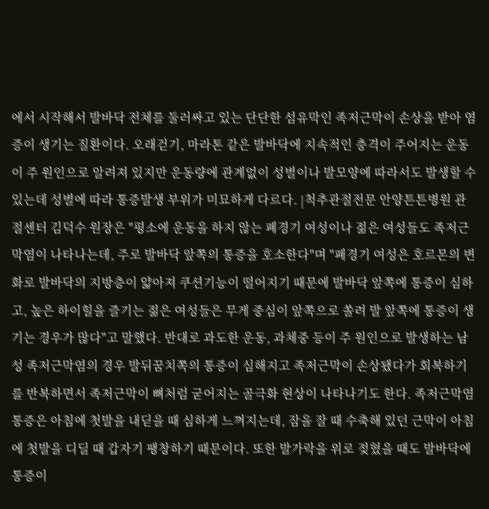에서 시작해서 발바닥 전체를 둘러싸고 있는 단단한 섬유막인 족저근막이 손상을 받아 염증이 생기는 질환이다. 오래걷기, 마라톤 같은 발바닥에 지속적인 충격이 주어지는 운동이 주 원인으로 알려져 있지만 운동량에 관계없이 성별이나 발모양에 따라서도 발생할 수 있는데 성별에 따라 통증발생 부위가 미묘하게 다르다. |척추관절전문 안양튼튼병원 관절센터 김덕수 원장은 "평소에 운동을 하지 않는 폐경기 여성이나 젊은 여성들도 족저근막염이 나타나는데, 주로 발바닥 앞쪽의 통증을 호소한다"며 "폐경기 여성은 호르몬의 변화로 발바닥의 지방층이 얇아져 쿠션기능이 떨어지기 때문에 발바닥 앞쪽에 통증이 심하고, 높은 하이힐을 즐기는 젊은 여성들은 무게 중심이 앞쪽으로 쏠려 발 앞쪽에 통증이 생기는 경우가 많다"고 말했다. 반대로 과도한 운동, 과체중 등이 주 원인으로 발생하는 남성 족저근막염의 경우 발뒤꿈치쪽의 통증이 심해지고 족저근막이 손상됐다가 회복하기를 반복하면서 족저근막이 뼈처럼 굳어지는 골극화 현상이 나타나기도 한다. 족저근막염 통증은 아침에 첫발을 내딛을 때 심하게 느껴지는데, 잠을 잘 때 수축해 있던 근막이 아침에 첫발을 디딜 때 갑자기 팽창하기 때문이다. 또한 발가락을 위로 젖혔을 때도 발바닥에 통증이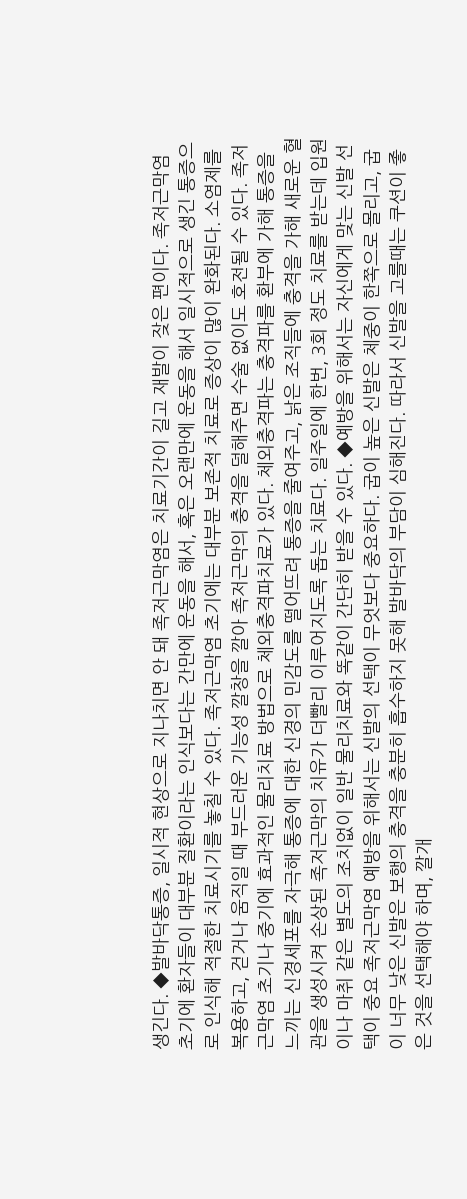생긴다. ◆발바닥통증, 일시적 현상으로 지나치면 안 돼 족저근막염은 치료기간이 길고 재발이 잦은 편이다. 족저근막염 초기에 환자들이 대부분 질환이라는 인식보다는 간만에 운동을 해서, 혹은 오랜만에 운동을 해서 일시적으로 생긴 통증으로 인식해 적절한 치료시기를 놓칠 수 있다. 족저근막염 초기에는 대부분 보존적 치료로 증상이 많이 완화된다. 소염제를 복용하고, 걷거나 움직일 때 부드러운 기능성 깔창을 깔아 족저근막의 충격을 덜해주면 수술 없이도 호전될 수 있다. 족저근막염 초기나 중기에 효과적인 물리치료 방법으로 체외충격파치료가 있다. 체외충격파는 충격파를 환부에 가해 통증을 느끼는 신경세포를 자극해 통증에 대한 신경의 민감도를 떨어뜨려 통증을 줄여주고, 낡은 조직들에 충격을 가해 새로운 혈관을 생성시켜 손상된 족저근막의 치유가 더빨리 이루어지도록 돕는 치료다. 일주일에 한번, 3회 정도 치료를 받는데 입원이나 마취 같은 별도의 조치없이 일반 물리치료와 똑같이 간단히 받을 수 있다. ◆예방을 위해서는 자신에게 맞는 신발 선택이 중요 족저근막염 예방을 위해서는 신발의 선택이 무엇보다 중요하다. 굽이 높은 신발은 체중이 한쪽으로 몰리고, 굽이 너무 낮은 신발은 보행의 충격을 충분히 흡수하지 못해 발바닥의 부담이 심해진다. 따라서 신발을 고를때는 쿠션이 좋은 것을 선택해야 하며, 깔개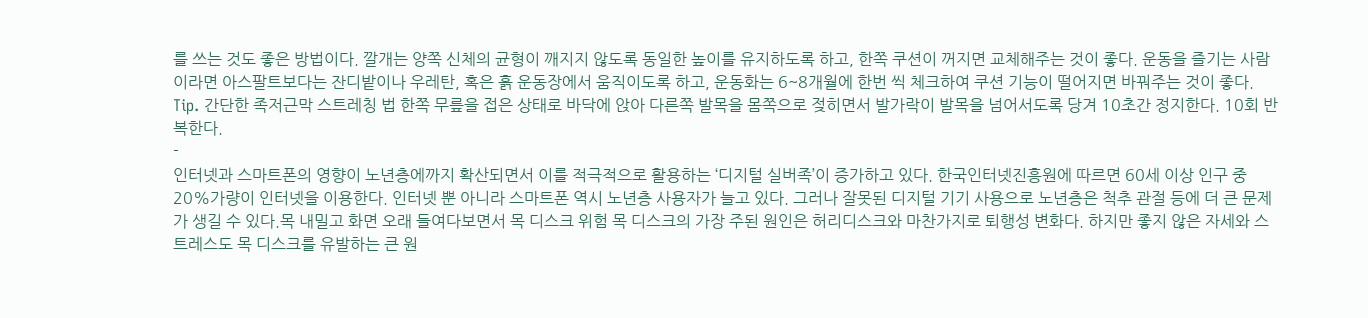를 쓰는 것도 좋은 방법이다. 깔개는 양쪽 신체의 균형이 깨지지 않도록 동일한 높이를 유지하도록 하고, 한쪽 쿠션이 꺼지면 교체해주는 것이 좋다. 운동을 즐기는 사람이라면 아스팔트보다는 잔디밭이나 우레탄, 혹은 흙 운동장에서 움직이도록 하고, 운동화는 6~8개월에 한번 씩 체크하여 쿠션 기능이 떨어지면 바꿔주는 것이 좋다. Tip. 간단한 족저근막 스트레칭 법 한쪽 무릎을 접은 상태로 바닥에 앉아 다른쪽 발목을 몸쪽으로 젖히면서 발가락이 발목을 넘어서도록 당겨 10초간 정지한다. 10회 반복한다.
-
인터넷과 스마트폰의 영향이 노년층에까지 확산되면서 이를 적극적으로 활용하는 ‘디지털 실버족’이 증가하고 있다. 한국인터넷진흥원에 따르면 60세 이상 인구 중 20%가량이 인터넷을 이용한다. 인터넷 뿐 아니라 스마트폰 역시 노년층 사용자가 늘고 있다. 그러나 잘못된 디지털 기기 사용으로 노년층은 척추 관절 등에 더 큰 문제가 생길 수 있다.목 내밀고 화면 오래 들여다보면서 목 디스크 위험 목 디스크의 가장 주된 원인은 허리디스크와 마찬가지로 퇴행성 변화다. 하지만 좋지 않은 자세와 스트레스도 목 디스크를 유발하는 큰 원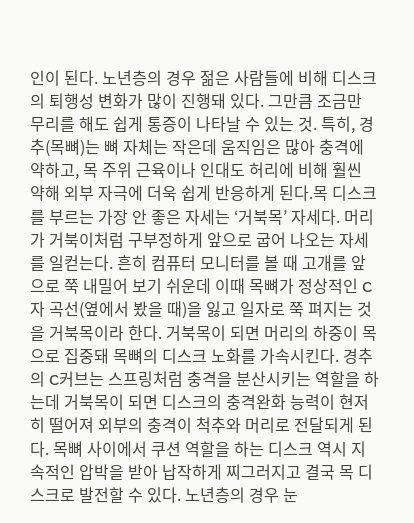인이 된다. 노년층의 경우 젊은 사람들에 비해 디스크의 퇴행성 변화가 많이 진행돼 있다. 그만큼 조금만 무리를 해도 쉽게 통증이 나타날 수 있는 것. 특히, 경추(목뼈)는 뼈 자체는 작은데 움직임은 많아 충격에 약하고, 목 주위 근육이나 인대도 허리에 비해 훨씬 약해 외부 자극에 더욱 쉽게 반응하게 된다.목 디스크를 부르는 가장 안 좋은 자세는 ‘거북목’ 자세다. 머리가 거북이처럼 구부정하게 앞으로 굽어 나오는 자세를 일컫는다. 흔히 컴퓨터 모니터를 볼 때 고개를 앞으로 쭉 내밀어 보기 쉬운데 이때 목뼈가 정상적인 C자 곡선(옆에서 봤을 때)을 잃고 일자로 쭉 펴지는 것을 거북목이라 한다. 거북목이 되면 머리의 하중이 목으로 집중돼 목뼈의 디스크 노화를 가속시킨다. 경추의 C커브는 스프링처럼 충격을 분산시키는 역할을 하는데 거북목이 되면 디스크의 충격완화 능력이 현저히 떨어져 외부의 충격이 척추와 머리로 전달되게 된다. 목뼈 사이에서 쿠션 역할을 하는 디스크 역시 지속적인 압박을 받아 납작하게 찌그러지고 결국 목 디스크로 발전할 수 있다. 노년층의 경우 눈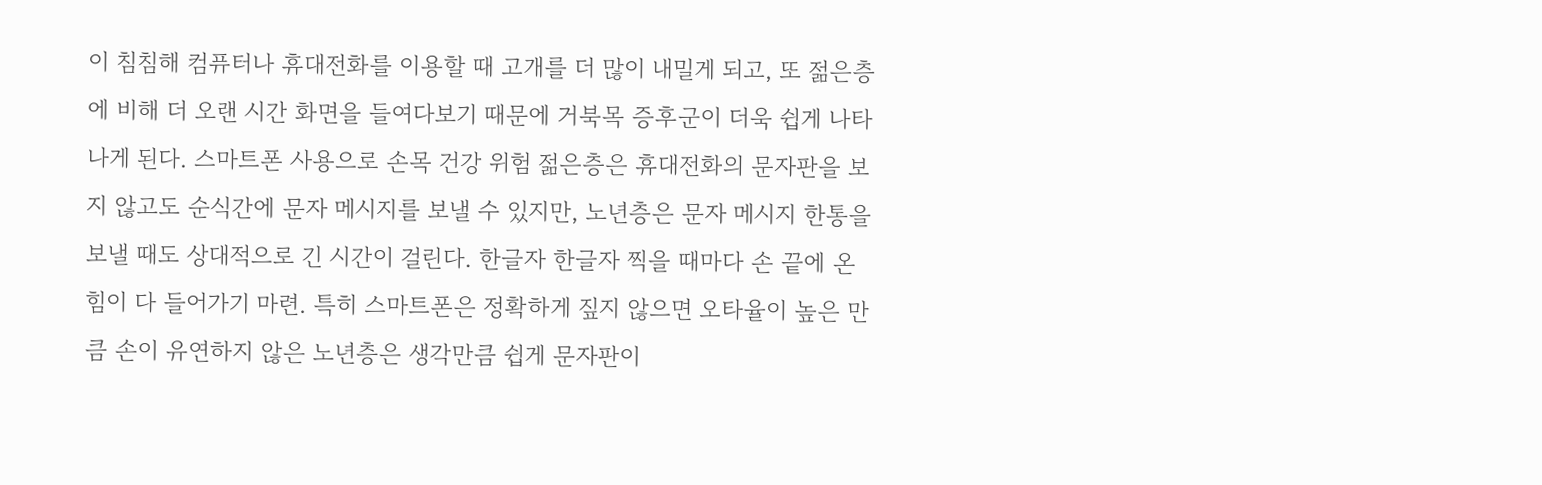이 침침해 컴퓨터나 휴대전화를 이용할 때 고개를 더 많이 내밀게 되고, 또 젊은층에 비해 더 오랜 시간 화면을 들여다보기 때문에 거북목 증후군이 더욱 쉽게 나타나게 된다. 스마트폰 사용으로 손목 건강 위험 젊은층은 휴대전화의 문자판을 보지 않고도 순식간에 문자 메시지를 보낼 수 있지만, 노년층은 문자 메시지 한통을 보낼 때도 상대적으로 긴 시간이 걸린다. 한글자 한글자 찍을 때마다 손 끝에 온힘이 다 들어가기 마련. 특히 스마트폰은 정확하게 짚지 않으면 오타율이 높은 만큼 손이 유연하지 않은 노년층은 생각만큼 쉽게 문자판이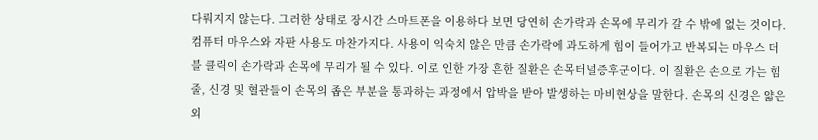다뤄지지 않는다. 그러한 상태로 장시간 스마트폰을 이용하다 보면 당연히 손가락과 손목에 무리가 갈 수 밖에 없는 것이다. 컴퓨터 마우스와 자판 사용도 마찬가지다. 사용이 익숙치 않은 만큼 손가락에 과도하게 힘이 들어가고 반복되는 마우스 더블 클릭이 손가락과 손목에 무리가 될 수 있다. 이로 인한 가장 흔한 질환은 손목터널증후군이다. 이 질환은 손으로 가는 힘줄, 신경 및 혈관들이 손목의 좁은 부분을 통과하는 과정에서 압박을 받아 발생하는 마비현상을 말한다. 손목의 신경은 얇은 외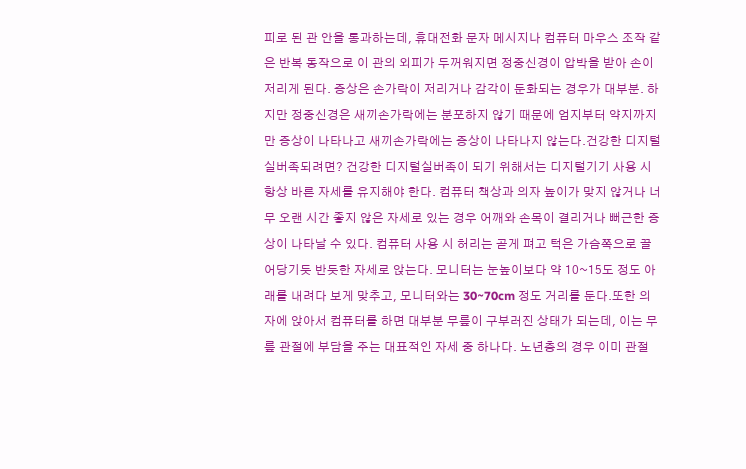피로 된 관 안을 통과하는데, 휴대전화 문자 메시지나 컴퓨터 마우스 조작 같은 반복 동작으로 이 관의 외피가 두꺼워지면 정중신경이 압박을 받아 손이 저리게 된다. 증상은 손가락이 저리거나 감각이 둔화되는 경우가 대부분. 하지만 정중신경은 새끼손가락에는 분포하지 않기 때문에 엄지부터 약지까지만 증상이 나타나고 새끼손가락에는 증상이 나타나지 않는다.건강한 디지털 실버족되려면? 건강한 디지털실버족이 되기 위해서는 디지털기기 사용 시 항상 바른 자세를 유지해야 한다. 컴퓨터 책상과 의자 높이가 맞지 않거나 너무 오랜 시간 좋지 않은 자세로 있는 경우 어깨와 손목이 결리거나 뻐근한 증상이 나타날 수 있다. 컴퓨터 사용 시 허리는 곧게 펴고 턱은 가슴쪽으로 끌어당기듯 반듯한 자세로 앉는다. 모니터는 눈높이보다 약 10~15도 정도 아래를 내려다 보게 맞추고, 모니터와는 30~70cm 정도 거리를 둔다.또한 의자에 앉아서 컴퓨터를 하면 대부분 무릎이 구부러진 상태가 되는데, 이는 무릎 관절에 부담을 주는 대표적인 자세 중 하나다. 노년층의 경우 이미 관절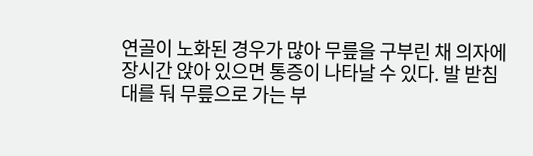연골이 노화된 경우가 많아 무릎을 구부린 채 의자에 장시간 앉아 있으면 통증이 나타날 수 있다. 발 받침대를 둬 무릎으로 가는 부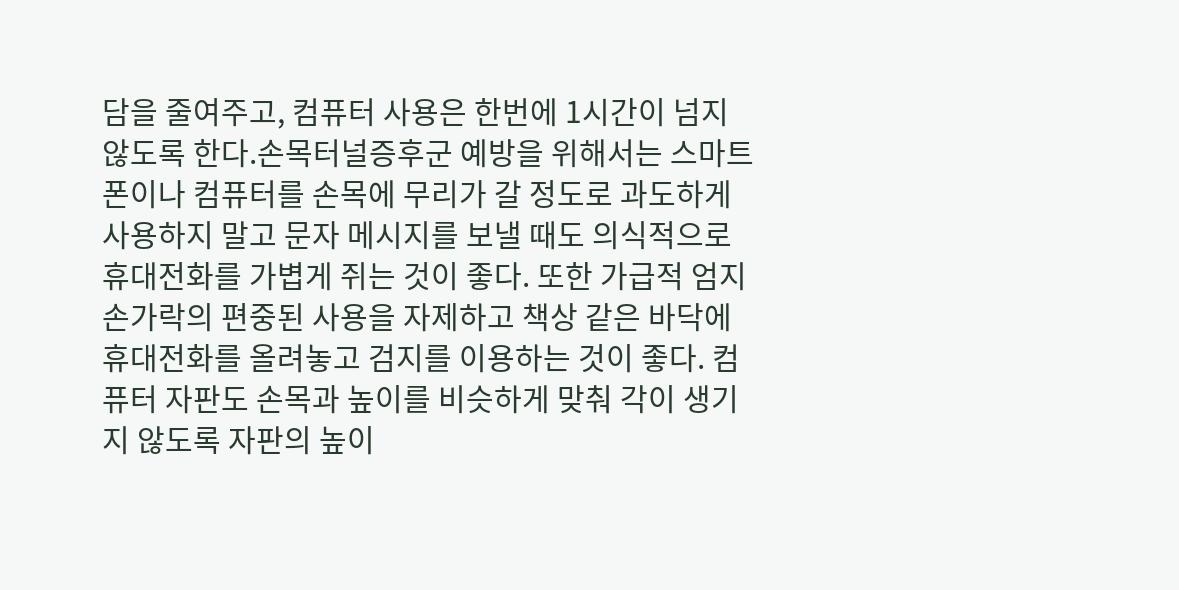담을 줄여주고, 컴퓨터 사용은 한번에 1시간이 넘지 않도록 한다.손목터널증후군 예방을 위해서는 스마트폰이나 컴퓨터를 손목에 무리가 갈 정도로 과도하게 사용하지 말고 문자 메시지를 보낼 때도 의식적으로 휴대전화를 가볍게 쥐는 것이 좋다. 또한 가급적 엄지손가락의 편중된 사용을 자제하고 책상 같은 바닥에 휴대전화를 올려놓고 검지를 이용하는 것이 좋다. 컴퓨터 자판도 손목과 높이를 비슷하게 맞춰 각이 생기지 않도록 자판의 높이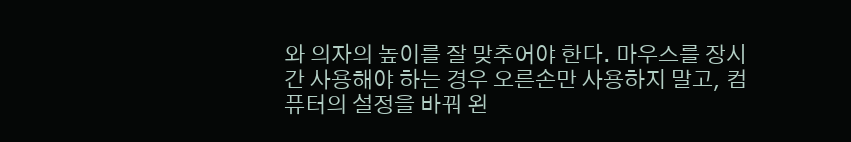와 의자의 높이를 잘 맞추어야 한다. 마우스를 장시간 사용해야 하는 경우 오른손만 사용하지 말고, 컴퓨터의 설정을 바꿔 왼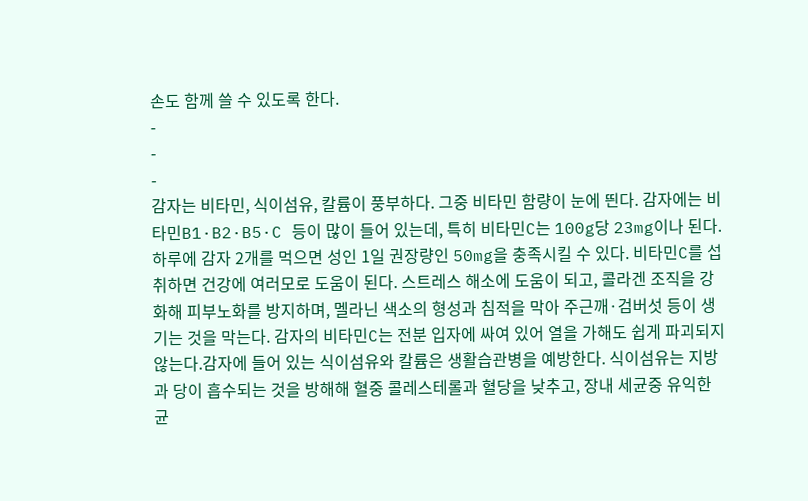손도 함께 쓸 수 있도록 한다.
-
-
-
감자는 비타민, 식이섬유, 칼륨이 풍부하다. 그중 비타민 함량이 눈에 띈다. 감자에는 비타민B1·B2·B5·C 등이 많이 들어 있는데, 특히 비타민C는 100g당 23mg이나 된다. 하루에 감자 2개를 먹으면 성인 1일 권장량인 50mg을 충족시킬 수 있다. 비타민C를 섭취하면 건강에 여러모로 도움이 된다. 스트레스 해소에 도움이 되고, 콜라겐 조직을 강화해 피부노화를 방지하며, 멜라닌 색소의 형성과 침적을 막아 주근깨·검버섯 등이 생기는 것을 막는다. 감자의 비타민C는 전분 입자에 싸여 있어 열을 가해도 쉽게 파괴되지 않는다.감자에 들어 있는 식이섬유와 칼륨은 생활습관병을 예방한다. 식이섬유는 지방과 당이 흡수되는 것을 방해해 혈중 콜레스테롤과 혈당을 낮추고, 장내 세균중 유익한 균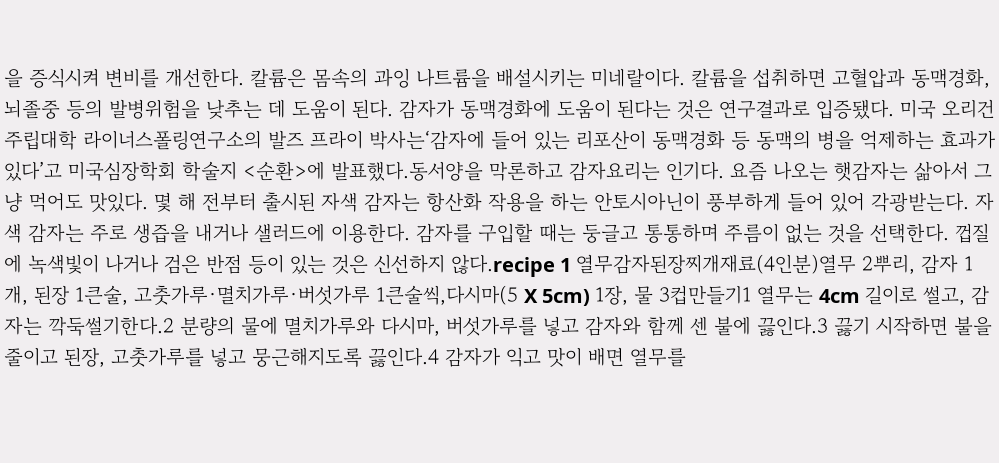을 증식시켜 변비를 개선한다. 칼륨은 몸속의 과잉 나트륨을 배설시키는 미네랄이다. 칼륨을 섭취하면 고혈압과 동맥경화, 뇌졸중 등의 발병위험을 낮추는 데 도움이 된다. 감자가 동맥경화에 도움이 된다는 것은 연구결과로 입증됐다. 미국 오리건 주립대학 라이너스폴링연구소의 발즈 프라이 박사는‘감자에 들어 있는 리포산이 동맥경화 등 동맥의 병을 억제하는 효과가 있다’고 미국심장학회 학술지 <순환>에 발표했다.동서양을 막론하고 감자요리는 인기다. 요즘 나오는 햇감자는 삶아서 그냥 먹어도 맛있다. 몇 해 전부터 출시된 자색 감자는 항산화 작용을 하는 안토시아닌이 풍부하게 들어 있어 각광받는다. 자색 감자는 주로 생즙을 내거나 샐러드에 이용한다. 감자를 구입할 때는 둥글고 통통하며 주름이 없는 것을 선택한다. 껍질에 녹색빛이 나거나 검은 반점 등이 있는 것은 신선하지 않다.recipe 1 열무감자된장찌개재료(4인분)열무 2뿌리, 감자 1개, 된장 1큰술, 고춧가루·멸치가루·버섯가루 1큰술씩,다시마(5 X 5cm) 1장, 물 3컵만들기1 열무는 4cm 길이로 썰고, 감자는 깍둑썰기한다.2 분량의 물에 멸치가루와 다시마, 버섯가루를 넣고 감자와 함께 센 불에 끓인다.3 끓기 시작하면 불을 줄이고 된장, 고춧가루를 넣고 뭉근해지도록 끓인다.4 감자가 익고 맛이 배면 열무를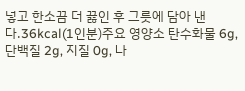넣고 한소끔 더 끓인 후 그릇에 담아 낸다.36kcal(1인분)주요 영양소 탄수화물 6g, 단백질 2g, 지질 0g, 나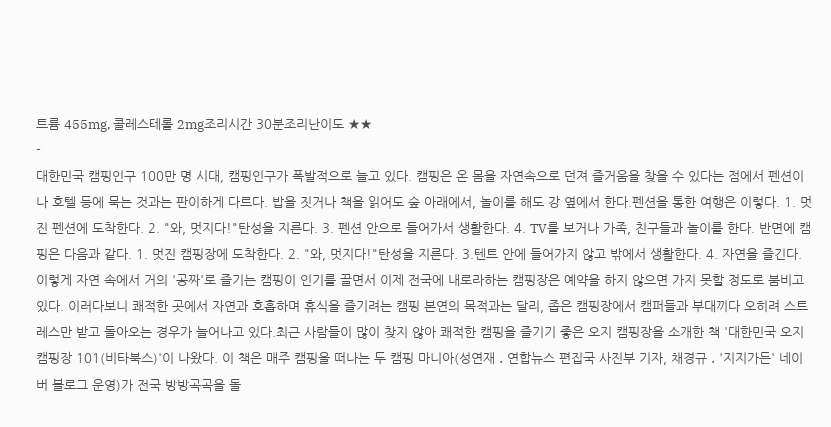트륨 455mg, 콜레스테롤 2mg조리시간 30분조리난이도 ★★
-
대한민국 캠핑인구 100만 명 시대, 캠핑인구가 폭발적으로 늘고 있다. 캠핑은 온 몸을 자연속으로 던져 즐거움을 찾을 수 있다는 점에서 펜션이나 호텔 등에 묵는 것과는 판이하게 다르다. 밥을 짓거나 책을 읽어도 숲 아래에서, 놀이를 해도 강 옆에서 한다.펜션을 통한 여행은 이렇다. 1. 멋진 펜션에 도착한다. 2. "와, 멋지다!"탄성을 지른다. 3. 펜션 안으로 들어가서 생활한다. 4. TV를 보거나 가족, 친구들과 놀이를 한다. 반면에 캠핑은 다음과 같다. 1. 멋진 캠핑장에 도착한다. 2. "와, 멋지다!"탄성을 지른다. 3.텐트 안에 들어가지 않고 밖에서 생활한다. 4. 자연을 즐긴다.이렇게 자연 속에서 거의 '공짜'로 즐기는 캠핑이 인기를 끌면서 이제 전국에 내로라하는 캠핑장은 예약을 하지 않으면 가지 못할 정도로 붐비고 있다. 이러다보니 쾌적한 곳에서 자연과 호흡하며 휴식을 즐기려는 캠핑 본연의 목적과는 달리, 좁은 캠핑장에서 캠퍼들과 부대끼다 오히려 스트레스만 받고 돌아오는 경우가 늘어나고 있다.최근 사람들이 많이 찾지 않아 쾌적한 캠핑을 즐기기 좋은 오지 캠핑장을 소개한 책 '대한민국 오지 캠핑장 101(비타북스)'이 나왔다. 이 책은 매주 캠핑을 떠나는 두 캠핑 마니아(성연재 ․ 연합뉴스 편집국 사진부 기자, 채경규 ․ '지지가든' 네이버 블로그 운영)가 전국 방방곡곡을 돌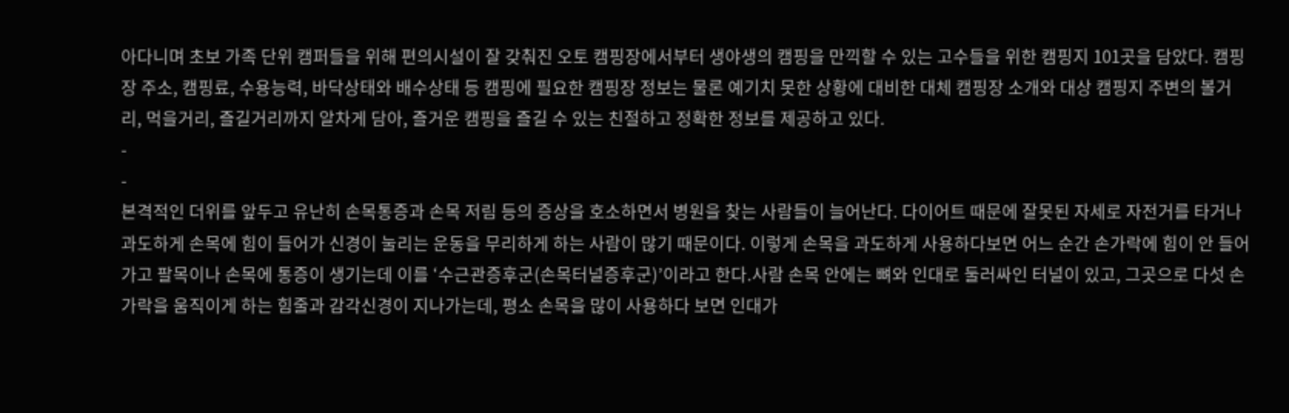아다니며 초보 가족 단위 캠퍼들을 위해 편의시설이 잘 갖춰진 오토 캠핑장에서부터 생야생의 캠핑을 만끽할 수 있는 고수들을 위한 캠핑지 101곳을 담았다. 캠핑장 주소, 캠핑료, 수용능력, 바닥상태와 배수상태 등 캠핑에 필요한 캠핑장 정보는 물론 예기치 못한 상황에 대비한 대체 캠핑장 소개와 대상 캠핑지 주변의 볼거리, 먹을거리, 즐길거리까지 알차게 담아, 즐거운 캠핑을 즐길 수 있는 친절하고 정확한 정보를 제공하고 있다.
-
-
본격적인 더위를 앞두고 유난히 손목통증과 손목 저림 등의 증상을 호소하면서 병원을 찾는 사람들이 늘어난다. 다이어트 때문에 잘못된 자세로 자전거를 타거나 과도하게 손목에 힘이 들어가 신경이 눌리는 운동을 무리하게 하는 사람이 많기 때문이다. 이렇게 손목을 과도하게 사용하다보면 어느 순간 손가락에 힘이 안 들어가고 팔목이나 손목에 통증이 생기는데 이를 ‘수근관증후군(손목터널증후군)’이라고 한다.사람 손목 안에는 뼈와 인대로 둘러싸인 터널이 있고, 그곳으로 다섯 손가락을 움직이게 하는 힘줄과 감각신경이 지나가는데, 평소 손목을 많이 사용하다 보면 인대가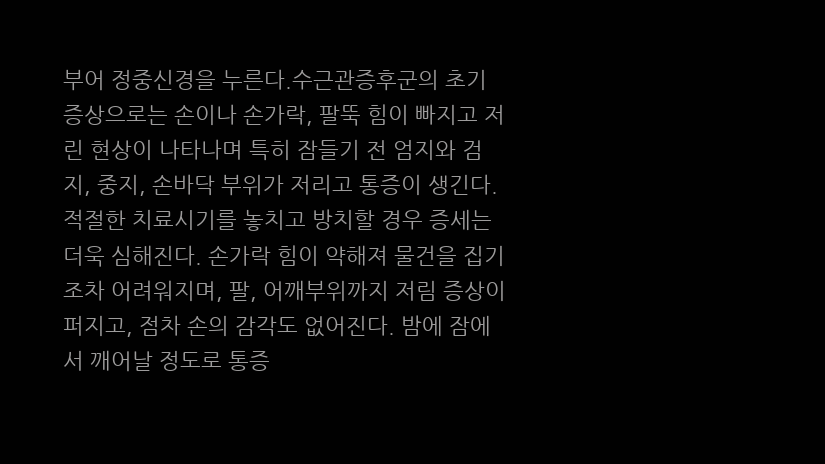부어 정중신경을 누른다.수근관증후군의 초기 증상으로는 손이나 손가락, 팔뚝 힘이 빠지고 저린 현상이 나타나며 특히 잠들기 전 엄지와 검지, 중지, 손바닥 부위가 저리고 통증이 생긴다. 적절한 치료시기를 놓치고 방치할 경우 증세는 더욱 심해진다. 손가락 힘이 약해져 물건을 집기조차 어려워지며, 팔, 어깨부위까지 저림 증상이 퍼지고, 점차 손의 감각도 없어진다. 밤에 잠에서 깨어날 정도로 통증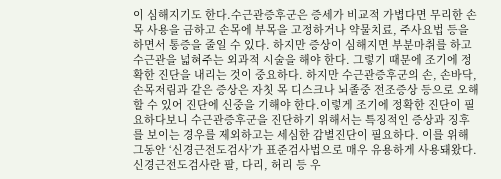이 심해지기도 한다.수근관증후군은 증세가 비교적 가볍다면 무리한 손목 사용을 금하고 손목에 부목을 고정하거나 약물치료, 주사요법 등을 하면서 통증을 줄일 수 있다. 하지만 증상이 심해지면 부분마취를 하고 수근관을 넓혀주는 외과적 시술을 해야 한다. 그렇기 때문에 조기에 정확한 진단을 내리는 것이 중요하다. 하지만 수근관증후군의 손, 손바닥, 손목저림과 같은 증상은 자칫 목 디스크나 뇌졸중 전조증상 등으로 오해할 수 있어 진단에 신중을 기해야 한다.이렇게 조기에 정확한 진단이 필요하다보니 수근관증후군을 진단하기 위해서는 특징적인 증상과 징후를 보이는 경우를 제외하고는 세심한 감별진단이 필요하다. 이를 위해 그동안 ‘신경근전도검사’가 표준검사법으로 매우 유용하게 사용돼왔다. 신경근전도검사란 팔, 다리, 허리 등 우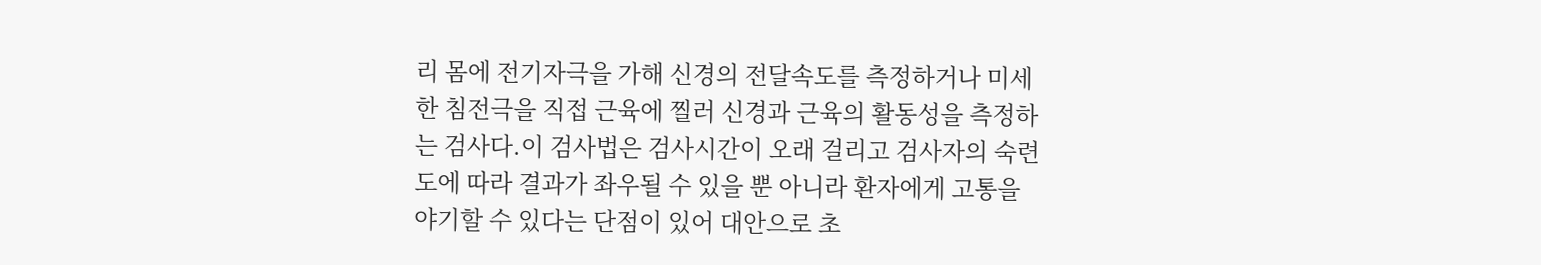리 몸에 전기자극을 가해 신경의 전달속도를 측정하거나 미세한 침전극을 직접 근육에 찔러 신경과 근육의 활동성을 측정하는 검사다.이 검사법은 검사시간이 오래 걸리고 검사자의 숙련도에 따라 결과가 좌우될 수 있을 뿐 아니라 환자에게 고통을 야기할 수 있다는 단점이 있어 대안으로 초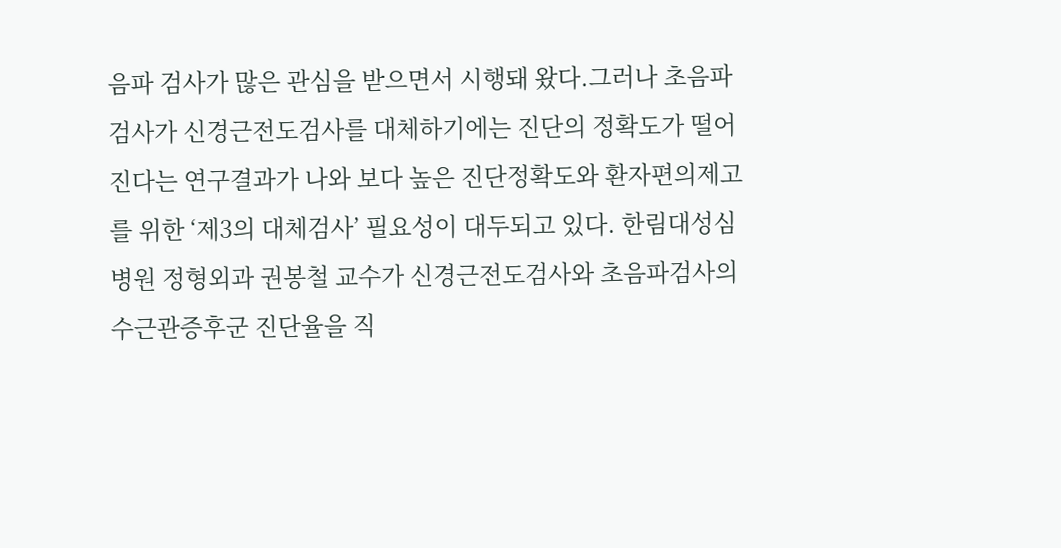음파 검사가 많은 관심을 받으면서 시행돼 왔다.그러나 초음파검사가 신경근전도검사를 대체하기에는 진단의 정확도가 떨어진다는 연구결과가 나와 보다 높은 진단정확도와 환자편의제고를 위한 ‘제3의 대체검사’ 필요성이 대두되고 있다. 한림대성심병원 정형외과 권봉철 교수가 신경근전도검사와 초음파검사의 수근관증후군 진단율을 직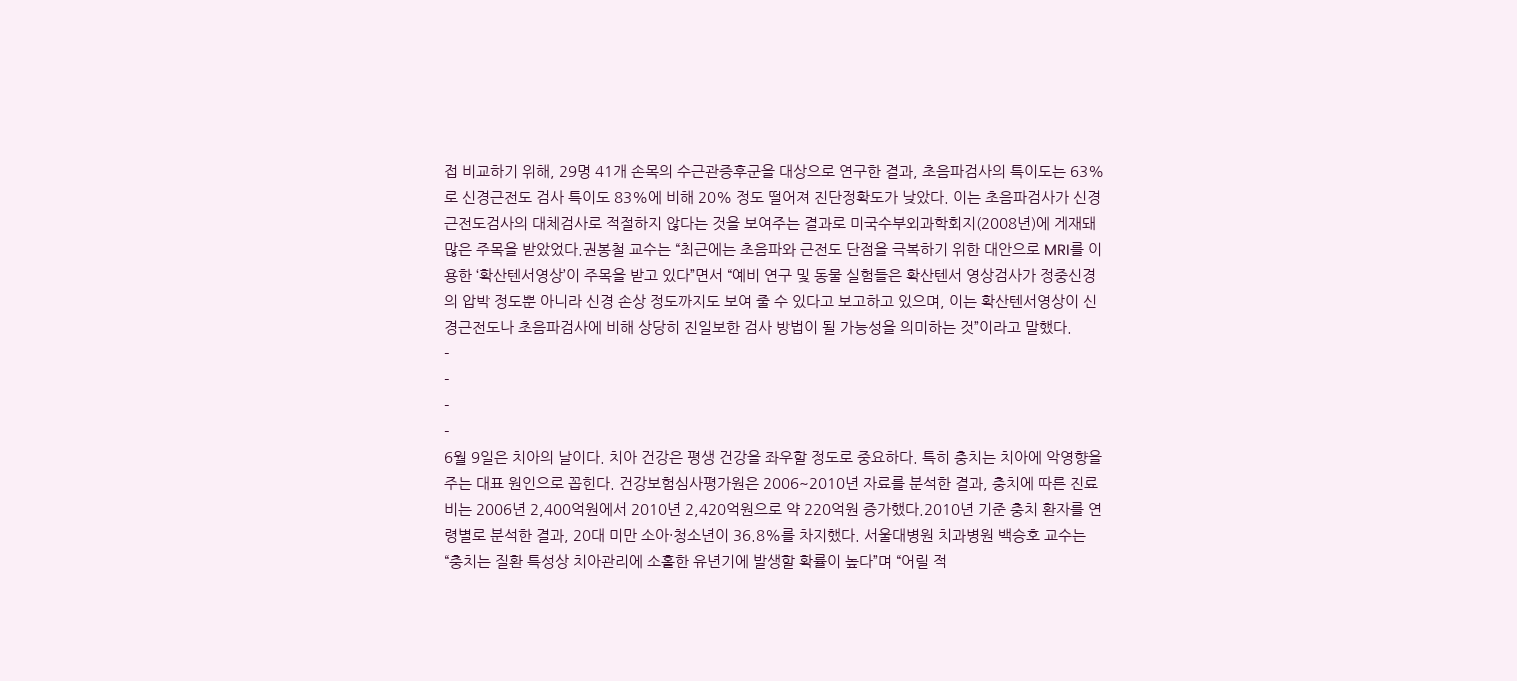접 비교하기 위해, 29명 41개 손목의 수근관증후군을 대상으로 연구한 결과, 초음파검사의 특이도는 63%로 신경근전도 검사 특이도 83%에 비해 20% 정도 떨어져 진단정확도가 낮았다. 이는 초음파검사가 신경근전도검사의 대체검사로 적절하지 않다는 것을 보여주는 결과로 미국수부외과학회지(2008년)에 게재돼 많은 주목을 받았었다.권봉철 교수는 “최근에는 초음파와 근전도 단점을 극복하기 위한 대안으로 MRI를 이용한 ‘확산텐서영상’이 주목을 받고 있다”면서 “예비 연구 및 동물 실험들은 확산텐서 영상검사가 정중신경의 압박 정도뿐 아니라 신경 손상 정도까지도 보여 줄 수 있다고 보고하고 있으며, 이는 확산텐서영상이 신경근전도나 초음파검사에 비해 상당히 진일보한 검사 방법이 될 가능성을 의미하는 것”이라고 말했다.
-
-
-
-
6월 9일은 치아의 날이다. 치아 건강은 평생 건강을 좌우할 정도로 중요하다. 특히 충치는 치아에 악영향을 주는 대표 원인으로 꼽힌다. 건강보험심사평가원은 2006~2010년 자료를 분석한 결과, 충치에 따른 진료비는 2006년 2,400억원에서 2010년 2,420억원으로 약 220억원 증가했다.2010년 기준 충치 환자를 연령별로 분석한 결과, 20대 미만 소아·청소년이 36.8%를 차지했다. 서울대병원 치과병원 백승호 교수는 “충치는 질환 특성상 치아관리에 소홀한 유년기에 발생할 확률이 높다”며 “어릴 적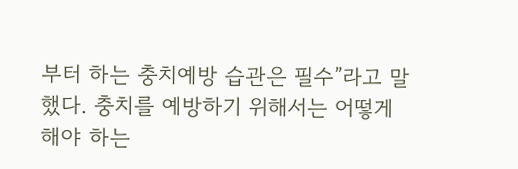부터 하는 충치예방 습관은 필수”라고 말했다. 충치를 예방하기 위해서는 어떻게 해야 하는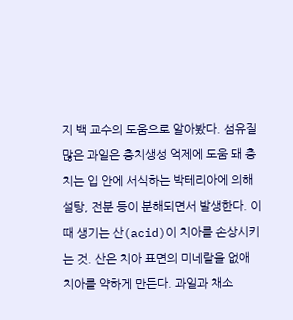지 백 교수의 도움으로 알아봤다. 섬유질 많은 과일은 충치생성 억제에 도움 돼 충치는 입 안에 서식하는 박테리아에 의해 설탕, 전분 등이 분해되면서 발생한다. 이 때 생기는 산(acid)이 치아를 손상시키는 것. 산은 치아 표면의 미네랄을 없애 치아를 약하게 만든다. 과일과 채소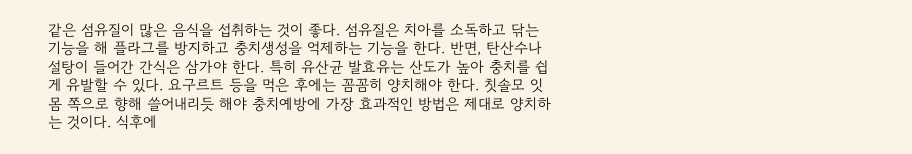같은 섬유질이 많은 음식을 섭취하는 것이 좋다. 섬유질은 치아를 소독하고 닦는 기능을 해 플라그를 방지하고 충치생성을 억제하는 기능을 한다. 반면, 탄산수나 설탕이 들어간 간식은 삼가야 한다. 특히 유산균 발효유는 산도가 높아 충치를 쉽게 유발할 수 있다. 요구르트 등을 먹은 후에는 꼼꼼히 양치해야 한다. 칫솔모 잇몸 쪽으로 향해 쓸어내리듯 해야 충치예방에 가장 효과적인 방법은 제대로 양치하는 것이다. 식후에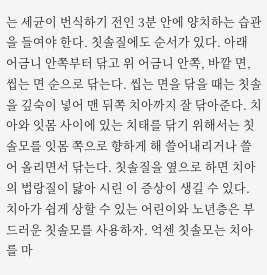는 세균이 번식하기 전인 3분 안에 양치하는 습관을 들여야 한다. 칫솔질에도 순서가 있다. 아래 어금니 안쪽부터 닦고 위 어금니 안쪽, 바깥 면, 씹는 면 순으로 닦는다. 씹는 면을 닦을 때는 칫솔을 깊숙이 넣어 맨 뒤쪽 치아까지 잘 닦아준다. 치아와 잇몸 사이에 있는 치태를 닦기 위해서는 칫솔모를 잇몸 쪽으로 향하게 해 쓸어내리거나 쓸어 올리면서 닦는다. 칫솔질을 옆으로 하면 치아의 법랑질이 닳아 시린 이 증상이 생길 수 있다. 치아가 쉽게 상할 수 있는 어린이와 노년층은 부드러운 칫솔모를 사용하자. 억센 칫솔모는 치아를 마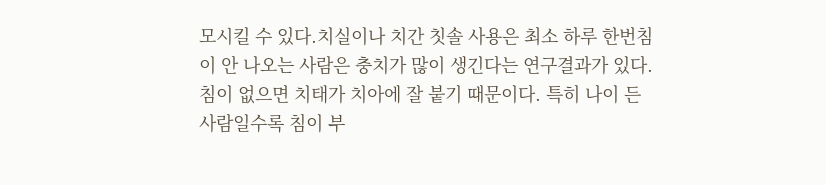모시킬 수 있다.치실이나 치간 칫솔 사용은 최소 하루 한번침이 안 나오는 사람은 충치가 많이 생긴다는 연구결과가 있다. 침이 없으면 치태가 치아에 잘 붙기 때문이다. 특히 나이 든 사람일수록 침이 부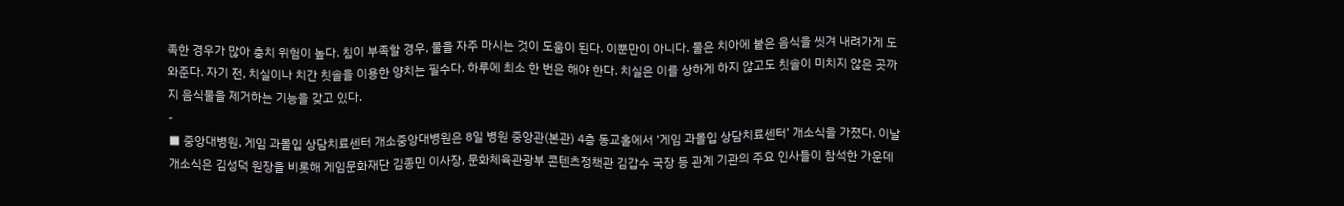족한 경우가 많아 충치 위험이 높다. 침이 부족할 경우, 물을 자주 마시는 것이 도움이 된다. 이뿐만이 아니다. 물은 치아에 붙은 음식을 씻겨 내려가게 도와준다. 자기 전, 치실이나 치간 칫솔을 이용한 양치는 필수다. 하루에 최소 한 번은 해야 한다. 치실은 이를 상하게 하지 않고도 칫솔이 미치지 않은 곳까지 음식물을 제거하는 기능을 갖고 있다.
-
■ 중앙대병원, 게임 과몰입 상담치료센터 개소중앙대병원은 8일 병원 중앙관(본관) 4층 동교홀에서 ‘게임 과몰입 상담치료센터’ 개소식을 가졌다. 이날 개소식은 김성덕 원장을 비롯해 게임문화재단 김종민 이사장, 문화체육관광부 콘텐츠정책관 김갑수 국장 등 관계 기관의 주요 인사들이 참석한 가운데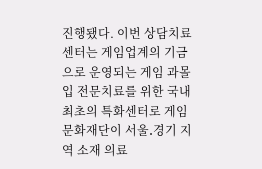진행됐다. 이번 상담치료센터는 게임업계의 기금으로 운영되는 게임 과몰입 전문치료를 위한 국내 최초의 특화센터로 게임문화재단이 서울․경기 지역 소재 의료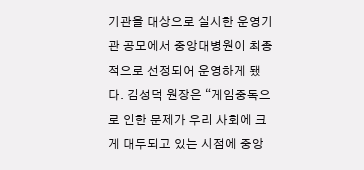기관을 대상으로 실시한 운영기관 공모에서 중앙대병원이 최종적으로 선정되어 운영하게 됐다. 김성덕 원장은 “게임중독으로 인한 문제가 우리 사회에 크게 대두되고 있는 시점에 중앙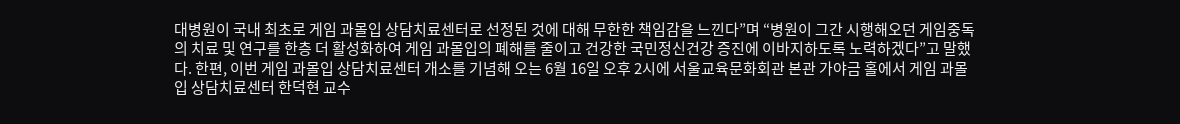대병원이 국내 최초로 게임 과몰입 상담치료센터로 선정된 것에 대해 무한한 책임감을 느낀다”며 “병원이 그간 시행해오던 게임중독의 치료 및 연구를 한층 더 활성화하여 게임 과몰입의 폐해를 줄이고 건강한 국민정신건강 증진에 이바지하도록 노력하겠다”고 말했다. 한편, 이번 게임 과몰입 상담치료센터 개소를 기념해 오는 6월 16일 오후 2시에 서울교육문화회관 본관 가야금 홀에서 게임 과몰입 상담치료센터 한덕현 교수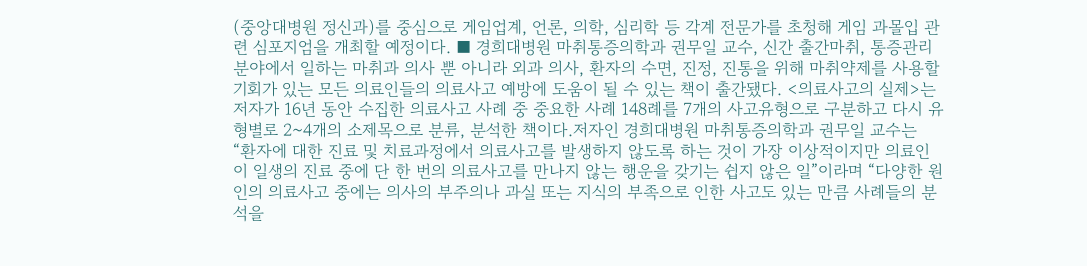(중앙대병원 정신과)를 중심으로 게임업계, 언론, 의학, 심리학 등 각계 전문가를 초청해 게임 과몰입 관련 심포지엄을 개최할 예정이다. ■ 경희대병원 마취통증의학과 권무일 교수, 신간 출간마취, 통증관리 분야에서 일하는 마취과 의사 뿐 아니라 외과 의사, 환자의 수면, 진정, 진통을 위해 마취약제를 사용할 기회가 있는 모든 의료인들의 의료사고 예방에 도움이 될 수 있는 책이 출간됐다. <의료사고의 실제>는 저자가 16년 동안 수집한 의료사고 사례 중 중요한 사례 148례를 7개의 사고유형으로 구분하고 다시 유형별로 2~4개의 소제목으로 분류, 분석한 책이다.저자인 경희대병원 마취통증의학과 권무일 교수는 “환자에 대한 진료 및 치료과정에서 의료사고를 발생하지 않도록 하는 것이 가장 이상적이지만 의료인이 일생의 진료 중에 단 한 번의 의료사고를 만나지 않는 행운을 갖기는 쉽지 않은 일”이라며 “다양한 원인의 의료사고 중에는 의사의 부주의나 과실 또는 지식의 부족으로 인한 사고도 있는 만큼 사례들의 분석을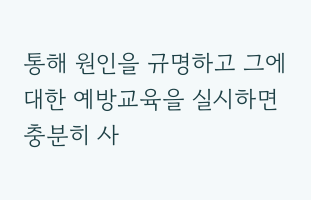통해 원인을 규명하고 그에 대한 예방교육을 실시하면 충분히 사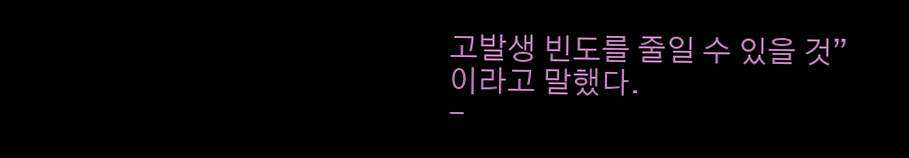고발생 빈도를 줄일 수 있을 것”이라고 말했다.
-